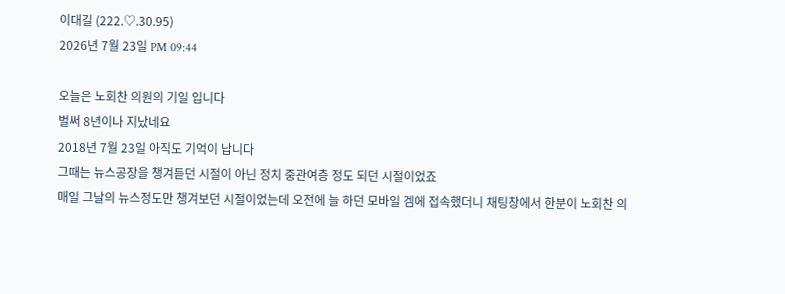이대길 (222.♡.30.95)
2026년 7월 23일 PM 09:44

오늘은 노회찬 의원의 기일 입니다
벌써 8년이나 지났네요
2018년 7월 23일 아직도 기억이 납니다
그때는 뉴스공장을 챙겨듣던 시절이 아닌 정치 중관여층 정도 되던 시절이었죠
매일 그날의 뉴스정도만 챙겨보던 시절이었는데 오전에 늘 하던 모바일 겜에 접속했더니 채팅창에서 한분이 노회찬 의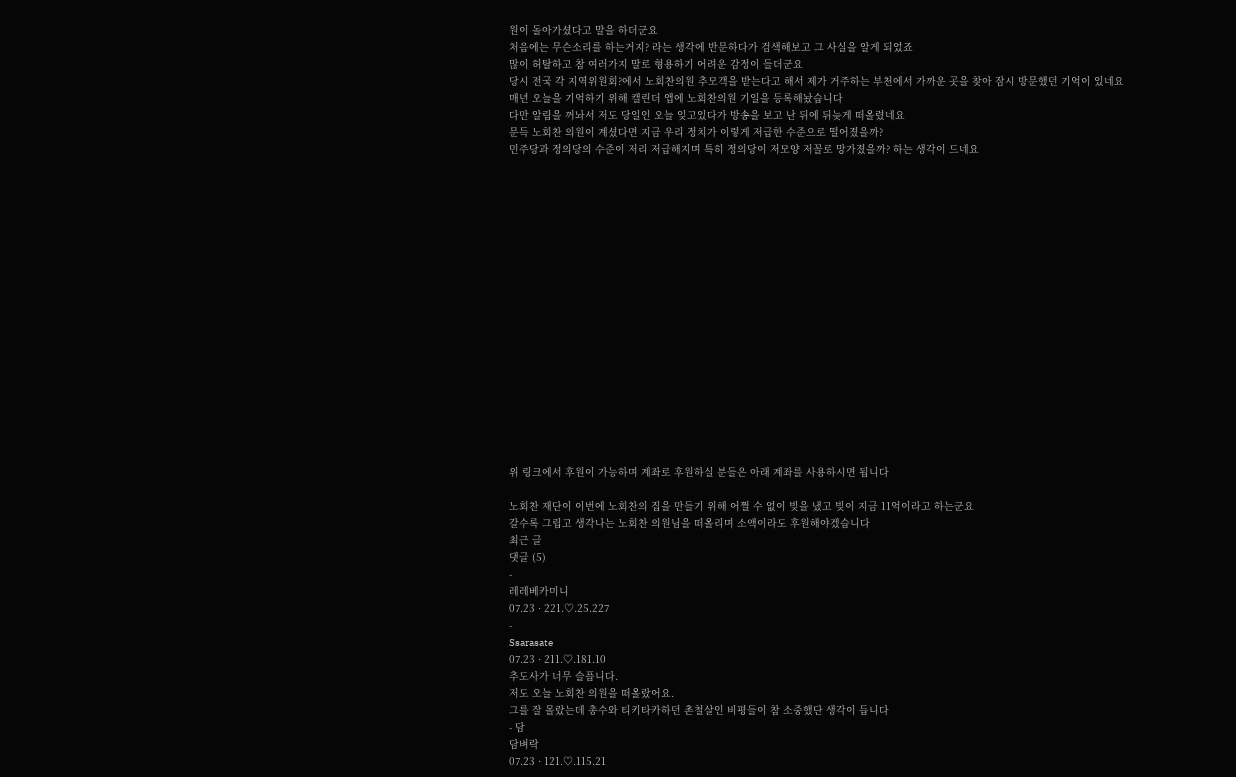원이 돌아가셨다고 말을 하더군요
처음에는 무슨소리를 하는거지? 라는 생각에 반문하다가 검색해보고 그 사실을 알게 되었죠
많이 허탈하고 참 여러가지 말로 형용하기 어려운 감정이 들더군요
당시 전국 각 지역위원회?에서 노회찬의원 추모객을 받는다고 해서 제가 거주하는 부천에서 가까운 곳을 찾아 잠시 방문했던 기억이 있네요
매년 오늘을 기억하기 위해 캘린더 앱에 노회찬의원 기일을 등록해놨습니다
다만 알림을 꺼놔서 저도 당일인 오늘 잊고있다가 방송을 보고 난 뒤에 뒤늦게 떠올렸네요
문득 노회찬 의원이 계셨다면 지금 우리 정치가 이렇게 저급한 수준으로 떨어졌을까?
민주당과 정의당의 수준이 저리 저급해지며 특히 정의당이 저모양 저꼴로 망가졌을까? 하는 생각이 드네요


















위 링크에서 후원이 가능하며 계좌로 후원하실 분들은 아래 계좌를 사용하시면 됩니다

노회찬 재단이 이번에 노회찬의 집을 만들기 위해 어쩔 수 없이 빚을 냈고 빚이 지금 11억이라고 하는군요
갈수록 그립고 생각나는 노회찬 의원님을 떠올리며 소액이라도 후원해야겠습니다
최근 글
댓글 (5)
-
레레베카미니
07.23 · 221.♡.25.227
-
Ssarasate
07.23 · 211.♡.181.10
추도사가 너무 슬픕니다.
저도 오늘 노회찬 의원을 떠올랐어요.
그를 잘 몰랐는데 총수와 티키타카하던 촌철살인 비평들이 참 소중했단 생각이 듭니다
- 담
담벼락
07.23 · 121.♡.115.21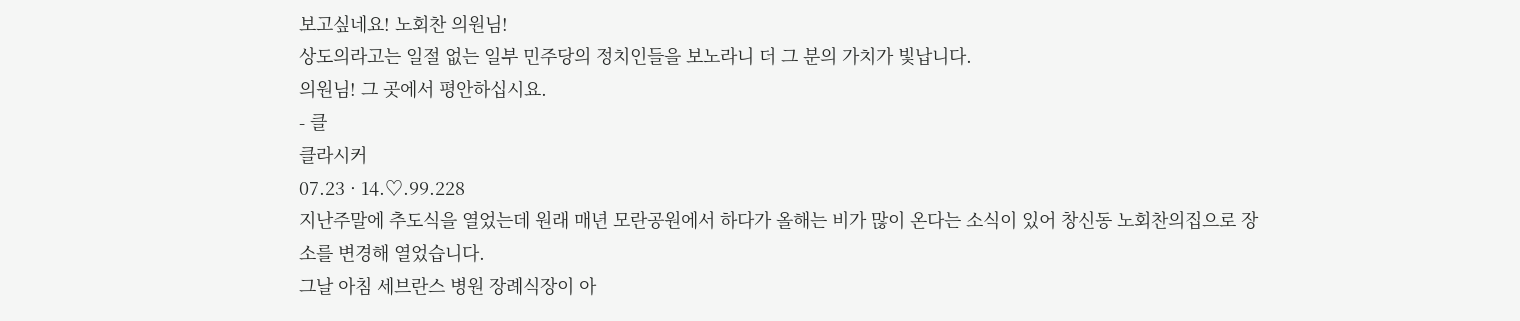보고싶네요! 노회찬 의원님!
상도의라고는 일절 없는 일부 민주당의 정치인들을 보노라니 더 그 분의 가치가 빛납니다.
의원님! 그 곳에서 평안하십시요.
- 클
클라시커
07.23 · 14.♡.99.228
지난주말에 추도식을 열었는데 원래 매년 모란공원에서 하다가 올해는 비가 많이 온다는 소식이 있어 창신동 노회찬의집으로 장소를 변경해 열었습니다.
그날 아침 세브란스 병원 장례식장이 아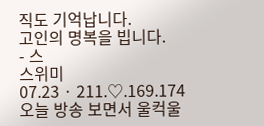직도 기억납니다.
고인의 명복을 빕니다.
- 스
스위미
07.23 · 211.♡.169.174
오늘 방송 보면서 울컥울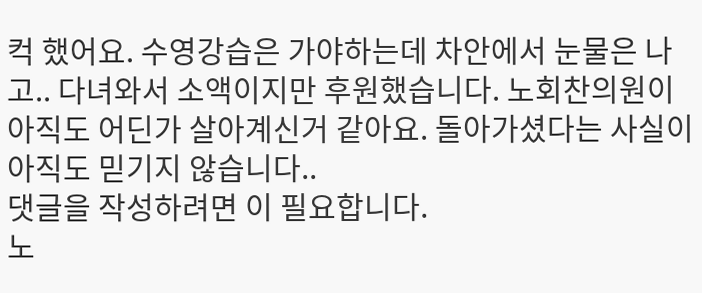컥 했어요. 수영강습은 가야하는데 차안에서 눈물은 나고.. 다녀와서 소액이지만 후원했습니다. 노회찬의원이 아직도 어딘가 살아계신거 같아요. 돌아가셨다는 사실이 아직도 믿기지 않습니다..
댓글을 작성하려면 이 필요합니다.
노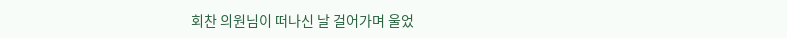회찬 의원님이 떠나신 날 걸어가며 울었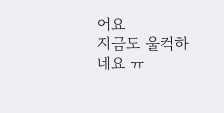어요
지금도 울컥하네요 ㅠ